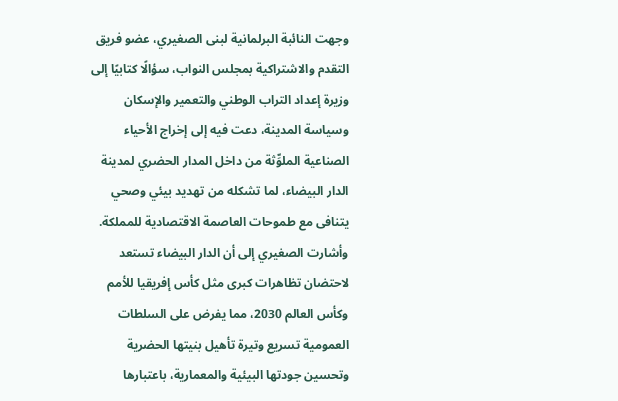وجهت النائبة البرلمانية لبنى الصغيري، عضو فريق التقدم والاشتراكية بمجلس النواب، سؤالًا كتابيًا إلى وزيرة إعداد التراب الوطني والتعمير والإسكان وسياسة المدينة، دعت فيه إلى إخراج الأحياء الصناعية الملوِّثة من داخل المدار الحضري لمدينة الدار البيضاء، لما تشكله من تهديد بيئي وصحي يتنافى مع طموحات العاصمة الاقتصادية للمملكة.
وأشارت الصغيري إلى أن الدار البيضاء تستعد لاحتضان تظاهرات كبرى مثل كأس إفريقيا للأمم وكأس العالم 2030، مما يفرض على السلطات العمومية تسريع وتيرة تأهيل بنيتها الحضرية وتحسين جودتها البيئية والمعمارية، باعتبارها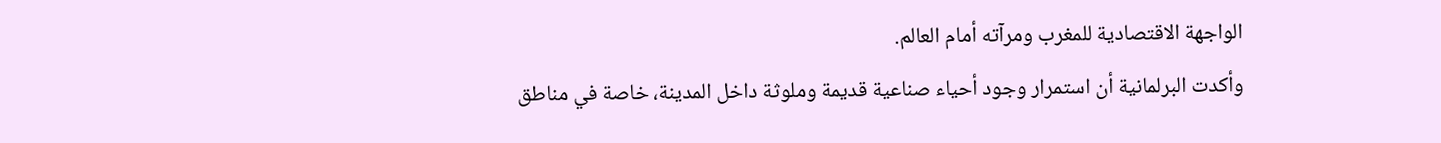الواجهة الاقتصادية للمغرب ومرآته أمام العالم.
وأكدت البرلمانية أن استمرار وجود أحياء صناعية قديمة وملوثة داخل المدينة، خاصة في مناطق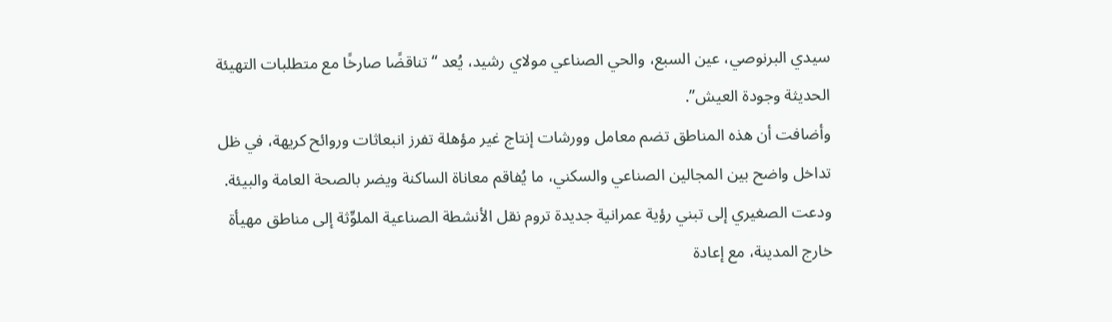سيدي البرنوصي، عين السبع، والحي الصناعي مولاي رشيد، يُعد “تناقضًا صارخًا مع متطلبات التهيئة الحديثة وجودة العيش”.
وأضافت أن هذه المناطق تضم معامل وورشات إنتاج غير مؤهلة تفرز انبعاثات وروائح كريهة، في ظل تداخل واضح بين المجالين الصناعي والسكني، ما يُفاقم معاناة الساكنة ويضر بالصحة العامة والبيئة.
ودعت الصغيري إلى تبني رؤية عمرانية جديدة تروم نقل الأنشطة الصناعية الملوِّثة إلى مناطق مهيأة خارج المدينة، مع إعادة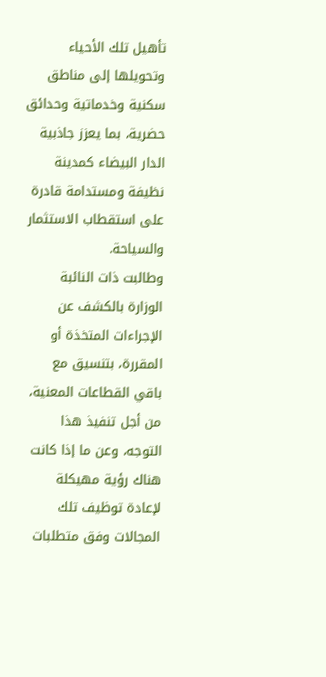تأهيل تلك الأحياء وتحويلها إلى مناطق سكنية وخدماتية وحدائق حضرية، بما يعزز جاذبية الدار البيضاء كمدينة نظيفة ومستدامة قادرة على استقطاب الاستثمار والسياحة.
وطالبت ذات النائبة الوزارة بالكشف عن الإجراءات المتخذة أو المقررة، بتنسيق مع باقي القطاعات المعنية، من أجل تنفيذ هذا التوجه، وعن ما إذا كانت هناك رؤية مهيكلة لإعادة توظيف تلك المجالات وفق متطلبات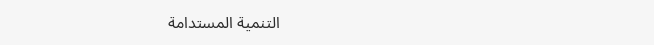التنمية المستدامة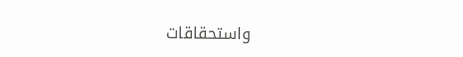واستحقاقات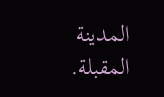المدينة المقبلة.